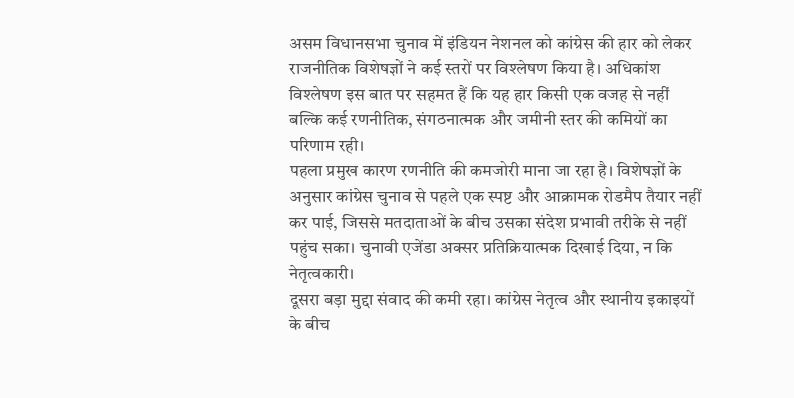असम विधानसभा चुनाव में इंडियन नेशनल को कांग्रेस की हार को लेकर राजनीतिक विशेषज्ञों ने कई स्तरों पर विश्लेषण किया है। अधिकांश विश्लेषण इस बात पर सहमत हैं कि यह हार किसी एक वजह से नहीं बल्कि कई रणनीतिक, संगठनात्मक और जमीनी स्तर की कमियों का परिणाम रही।
पहला प्रमुख कारण रणनीति की कमजोरी माना जा रहा है। विशेषज्ञों के अनुसार कांग्रेस चुनाव से पहले एक स्पष्ट और आक्रामक रोडमैप तैयार नहीं कर पाई, जिससे मतदाताओं के बीच उसका संदेश प्रभावी तरीके से नहीं पहुंच सका। चुनावी एजेंडा अक्सर प्रतिक्रियात्मक दिखाई दिया, न कि नेतृत्वकारी।
दूसरा बड़ा मुद्दा संवाद की कमी रहा। कांग्रेस नेतृत्व और स्थानीय इकाइयों के बीच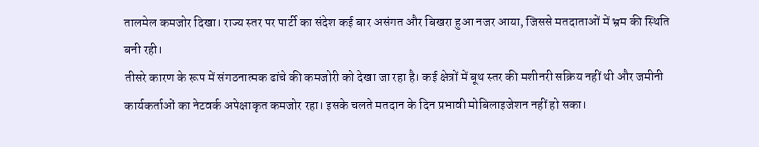तालमेल कमजोर दिखा। राज्य स्तर पर पार्टी का संदेश कई बार असंगत और बिखरा हुआ नजर आया, जिससे मतदाताओं में भ्रम की स्थिति बनी रही।
तीसरे कारण के रूप में संगठनात्मक ढांचे की कमजोरी को देखा जा रहा है। कई क्षेत्रों में बूथ स्तर की मशीनरी सक्रिय नहीं थी और जमीनी कार्यकर्ताओं का नेटवर्क अपेक्षाकृत कमजोर रहा। इसके चलते मतदान के दिन प्रभावी मोबिलाइजेशन नहीं हो सका।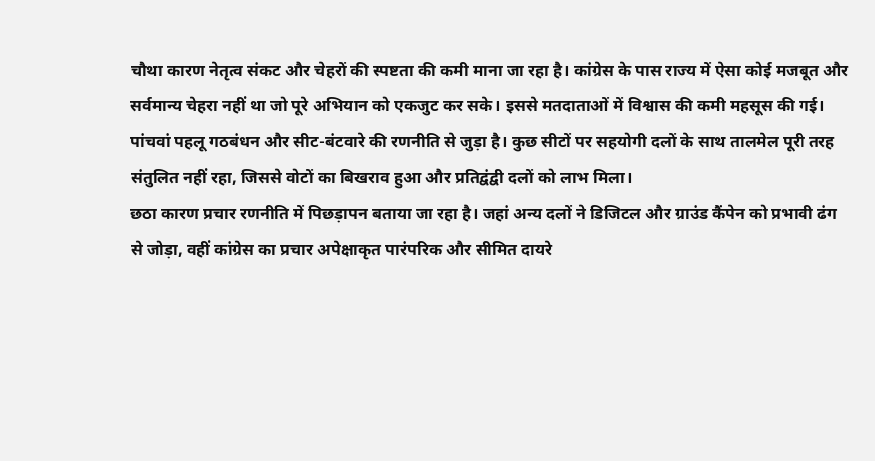चौथा कारण नेतृत्व संकट और चेहरों की स्पष्टता की कमी माना जा रहा है। कांग्रेस के पास राज्य में ऐसा कोई मजबूत और सर्वमान्य चेहरा नहीं था जो पूरे अभियान को एकजुट कर सके। इससे मतदाताओं में विश्वास की कमी महसूस की गई।
पांचवां पहलू गठबंधन और सीट-बंटवारे की रणनीति से जुड़ा है। कुछ सीटों पर सहयोगी दलों के साथ तालमेल पूरी तरह संतुलित नहीं रहा, जिससे वोटों का बिखराव हुआ और प्रतिद्वंद्वी दलों को लाभ मिला।
छठा कारण प्रचार रणनीति में पिछड़ापन बताया जा रहा है। जहां अन्य दलों ने डिजिटल और ग्राउंड कैंपेन को प्रभावी ढंग से जोड़ा, वहीं कांग्रेस का प्रचार अपेक्षाकृत पारंपरिक और सीमित दायरे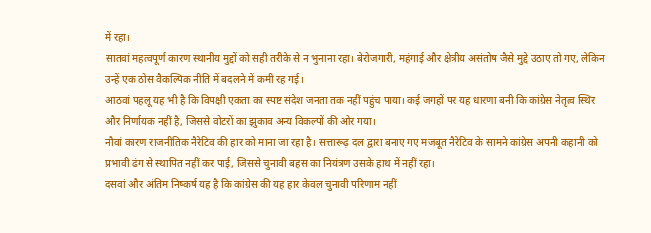में रहा।
सातवां महत्वपूर्ण कारण स्थानीय मुद्दों को सही तरीके से न भुनाना रहा। बेरोजगारी, महंगाई और क्षेत्रीय असंतोष जैसे मुद्दे उठाए तो गए, लेकिन उन्हें एक ठोस वैकल्पिक नीति में बदलने में कमी रह गई।
आठवां पहलू यह भी है कि विपक्षी एकता का स्पष्ट संदेश जनता तक नहीं पहुंच पाया। कई जगहों पर यह धारणा बनी कि कांग्रेस नेतृत्व स्थिर और निर्णायक नहीं है, जिससे वोटरों का झुकाव अन्य विकल्पों की ओर गया।
नौवां कारण राजनीतिक नैरेटिव की हार को माना जा रहा है। सत्तारूढ़ दल द्वारा बनाए गए मजबूत नैरेटिव के सामने कांग्रेस अपनी कहानी को प्रभावी ढंग से स्थापित नहीं कर पाई, जिससे चुनावी बहस का नियंत्रण उसके हाथ में नहीं रहा।
दसवां और अंतिम निष्कर्ष यह है कि कांग्रेस की यह हार केवल चुनावी परिणाम नहीं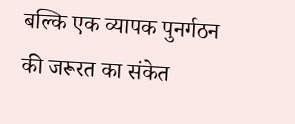बल्कि एक व्यापक पुनर्गठन की जरूरत का संकेत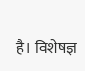है। विशेषज्ञ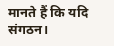मानते हैं कि यदि संगठन।